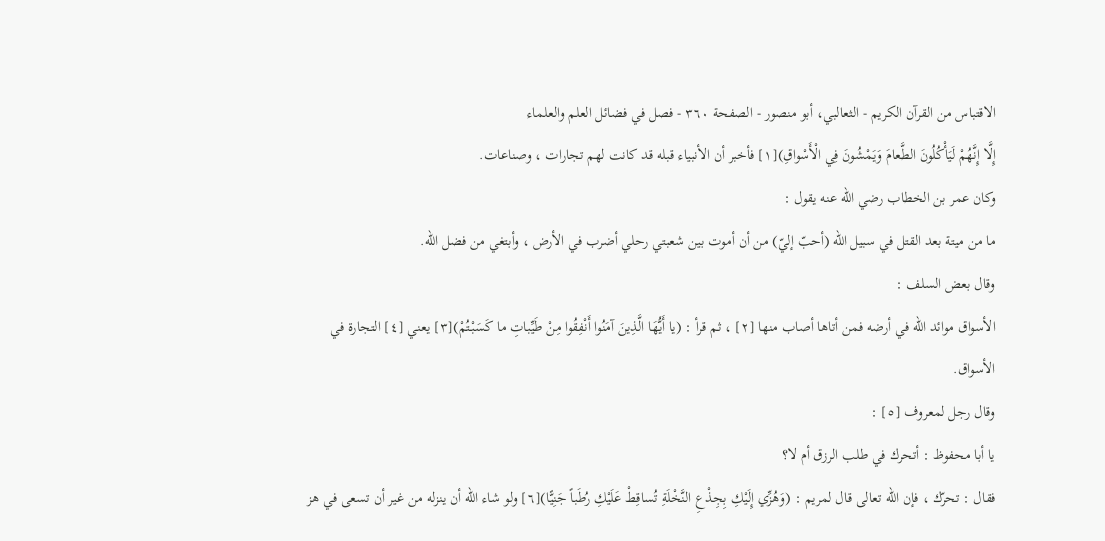الاقتباس من القرآن الکریم - الثعالبي، أبو منصور - الصفحة ٣٦٠ - فصل في فضائل العلم والعلماء
إِلَّا إِنَّهُمْ لَيَأْكُلُونَ الطَّعامَ وَيَمْشُونَ فِي الْأَسْواقِ)[١] فأخبر أن الأنبياء قبله قد كانت لهم تجارات ، وصناعات.
وكان عمر بن الخطاب رضي الله عنه يقول :
ما من ميتة بعد القتل في سبيل الله (أحبّ إليّ) من أن أموت بين شعبتي رحلي أضرب في الأرض ، وأبتغي من فضل الله.
وقال بعض السلف :
الأسواق موائد الله في أرضه فمن أتاها أصاب منها [٢] ، ثم قرأ : (يا أَيُّهَا الَّذِينَ آمَنُوا أَنْفِقُوا مِنْ طَيِّباتِ ما كَسَبْتُمْ)[٣] يعني [٤] التجارة في الأسواق.
وقال رجل لمعروف [٥] :
يا أبا محفوظ : أتحرك في طلب الرزق أم لا؟
فقال : تحرّك ، فإن الله تعالى قال لمريم : (وَهُزِّي إِلَيْكِ بِجِذْعِ النَّخْلَةِ تُساقِطْ عَلَيْكِ رُطَباً جَنِيًّا)[٦] ولو شاء الله أن ينزله من غير أن تسعى في هز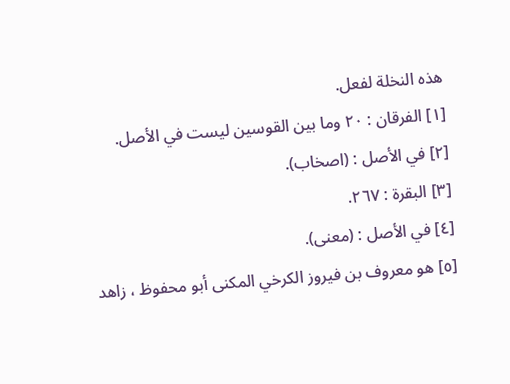هذه النخلة لفعل.
[١] الفرقان : ٢٠ وما بين القوسين ليست في الأصل.
[٢] في الأصل : (اصخاب).
[٣] البقرة : ٢٦٧.
[٤] في الأصل : (معنى).
[٥] هو معروف بن فيروز الكرخي المكنى أبو محفوظ ، زاهد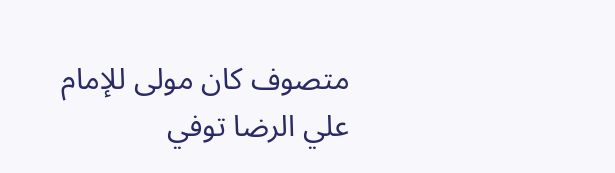متصوف كان مولى للإمام علي الرضا توفي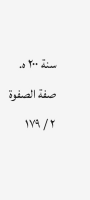سنة ٢٠٠ ه. صفة الصفوة ٢ / ١٧٩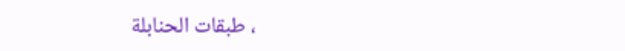، طبقات الحنابلة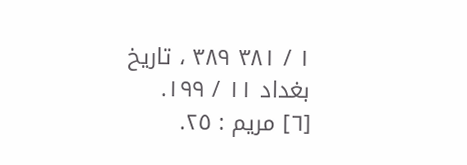١ / ٣٨١ ٣٨٩ ، تاريخ بغداد ١١ / ١٩٩.
[٦] مريم : ٢٥.